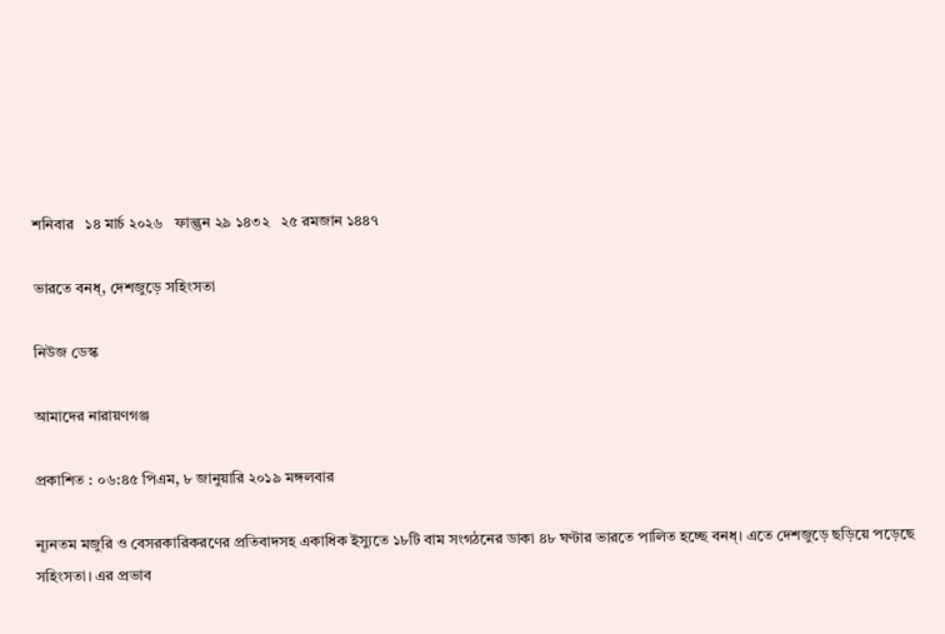শনিবার   ১৪ মার্চ ২০২৬   ফাল্গুন ২৯ ১৪৩২   ২৫ রমজান ১৪৪৭

ভারতে বনধ্, দেশজুড়ে সহিংসতা

নিউজ ডেস্ক

আমাদের নারায়ণগঞ্জ

প্রকাশিত : ০৬:৪৫ পিএম, ৮ জানুয়ারি ২০১৯ মঙ্গলবার

ন্যূনতম মজুরি ও বেসরকারিকরণের প্রতিবাদসহ একাধিক ইস্যুতে ১৮টি বাম সংগঠনের ডাকা ৪৮ ঘণ্টার ভারতে পালিত হচ্ছে বনধ্। এতে দেশজুড়ে ছড়িয়ে পড়েছে সহিংসতা। এর প্রভাব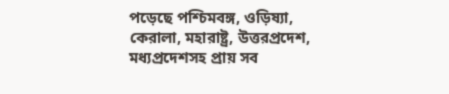পড়েছে পশ্চিমবঙ্গ, ওড়িষ্যা, কেরালা, মহারাষ্ট্র, উত্তরপ্রদেশ, মধ্যপ্রদেশসহ প্রায় সব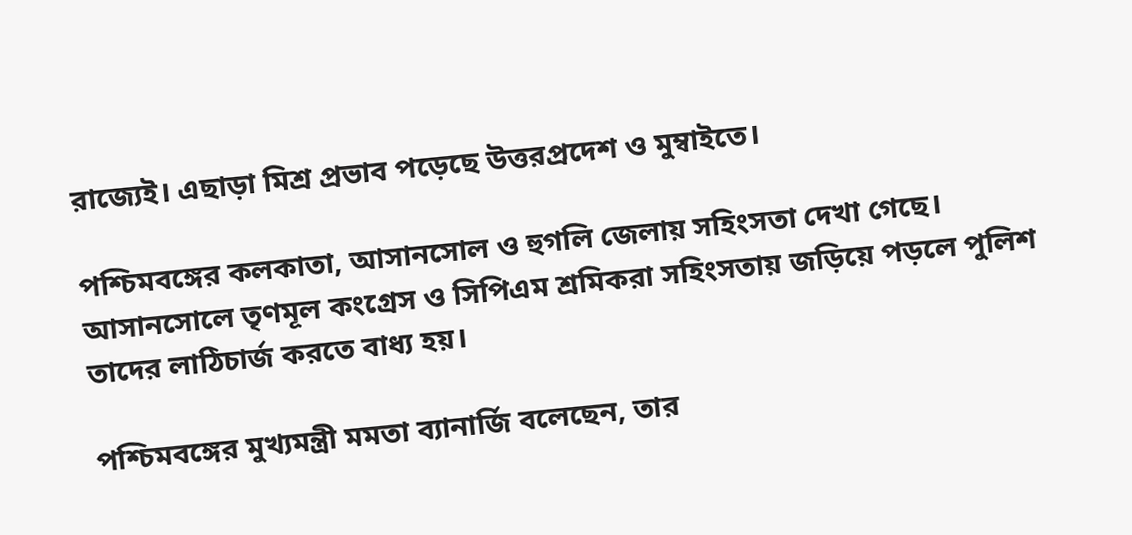রাজ্যেই। এছাড়া মিশ্র প্রভাব পড়েছে উত্তরপ্রদেশ ও মুম্বাইতে।

পশ্চিমবঙ্গের কলকাতা, আসানসোল ও হুগলি জেলায় সহিংসতা দেখা গেছে। আসানসোলে তৃণমূল কংগ্রেস ও সিপিএম শ্রমিকরা সহিংসতায় জড়িয়ে পড়লে পুলিশ তাদের লাঠিচার্জ করতে বাধ্য হয়।

পশ্চিমবঙ্গের মুখ্যমন্ত্রী মমতা ব্যানার্জি বলেছেন, তার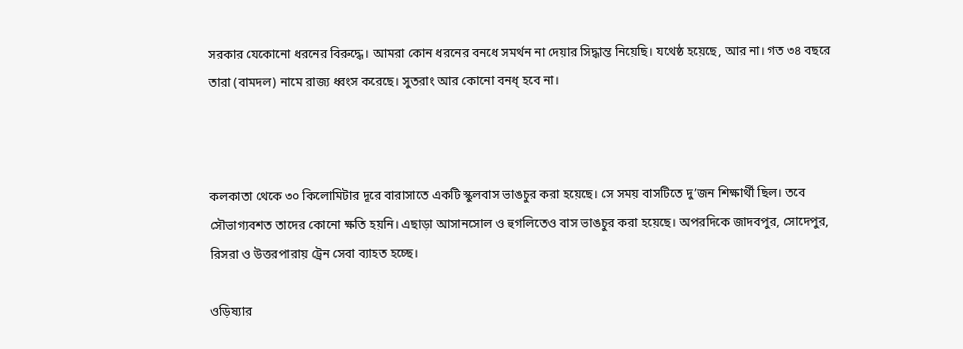সরকার যেকোনো ধরনের বিরুদ্ধে। আমরা কোন ধরনের বনধে সমর্থন না দেয়ার সিদ্ধান্ত নিয়েছি। যথেষ্ঠ হয়েছে, আর না। গত ৩৪ বছরে তারা (বামদল) নামে রাজ্য ধ্বংস করেছে। সুতরাং আর কোনো বনধ্ হবে না।



কলকাতা থেকে ৩০ কিলোমিটার দূরে বারাসাতে একটি স্কুলবাস ভাঙচুর করা হয়েছে। সে সময় বাসটিতে দু’জন শিক্ষার্থী ছিল। তবে সৌভাগ্যবশত তাদের কোনো ক্ষতি হয়নি। এছাড়া আসানসোল ও হুগলিতেও বাস ভাঙচুর করা হয়েছে। অপরদিকে জাদবপুর, সোদেপুর, রিসরা ও উত্তরপারায় ট্রেন সেবা ব্যাহত হচ্ছে।

ওড়িষ্যার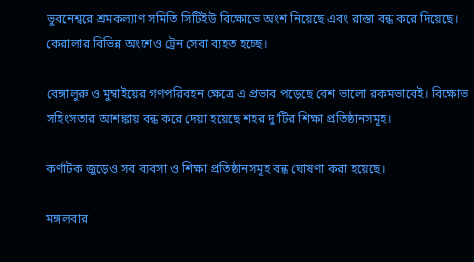ভুবনেশ্বরে শ্রমকল্যাণ সমিতি সিটিইউ বিক্ষোভে অংশ নিয়েছে এবং রাস্তা বন্ধ করে দিয়েছে। কেরালার বিভিন্ন অংশেও ট্রেন সেবা ব্যহত হচ্ছে।

বেঙ্গালুরু ও মুম্বাইয়ের গণপরিবহন ক্ষেত্রে এ প্রভাব পড়েছে বেশ ভালো রকমভাবেই। বিক্ষোভ সহিংসতার আশঙ্কায় বন্ধ করে দেয়া হয়েছে শহর দু’টির শিক্ষা প্রতিষ্ঠানসমূহ।

কর্ণাটক জুড়েও সব ব্যবসা ও শিক্ষা প্রতিষ্ঠানসমূহ বন্ধ ঘোষণা করা হয়েছে।

মঙ্গলবার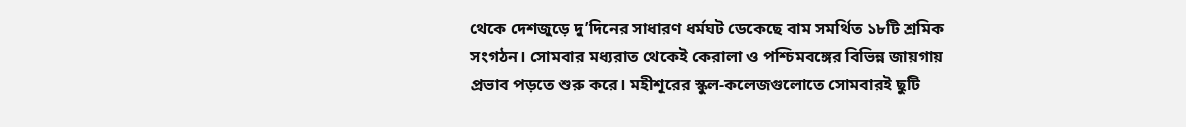থেকে দেশজুড়ে দু’দিনের সাধারণ ধর্মঘট ডেকেছে বাম সমর্থিত ১৮টি শ্রমিক সংগঠন। সোমবার মধ্যরাত থেকেই কেরালা ও পশ্চিমবঙ্গের বিভিন্ন জায়গায় প্রভাব পড়তে শুরু করে। মহীশূরের স্কুল-কলেজগুলোতে সোমবারই ছুটি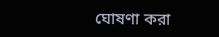ঘোষণা করা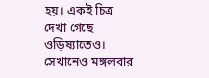হয়। একই চিত্র দেখা গেছে ওড়িষ্যাতেও। সেখানেও মঙ্গলবার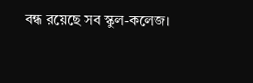বন্ধ রয়েছে সব স্কুল-কলেজ।